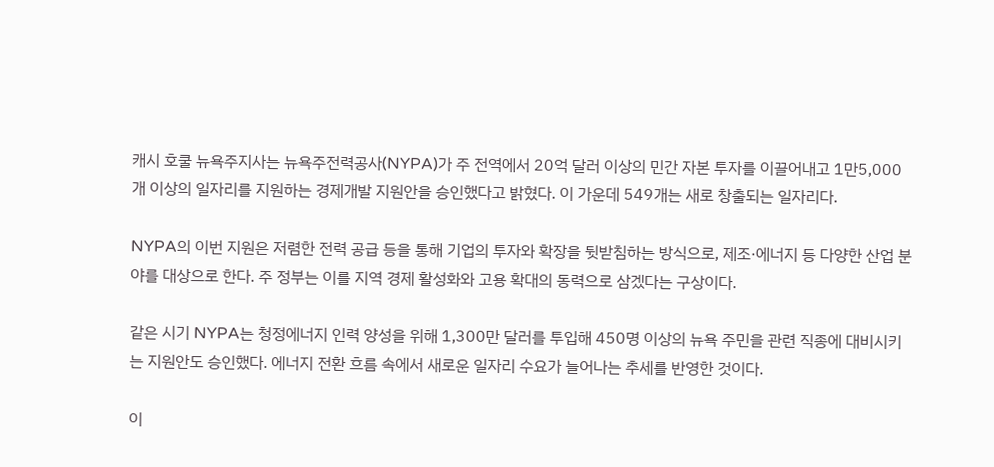캐시 호쿨 뉴욕주지사는 뉴욕주전력공사(NYPA)가 주 전역에서 20억 달러 이상의 민간 자본 투자를 이끌어내고 1만5,000개 이상의 일자리를 지원하는 경제개발 지원안을 승인했다고 밝혔다. 이 가운데 549개는 새로 창출되는 일자리다.

NYPA의 이번 지원은 저렴한 전력 공급 등을 통해 기업의 투자와 확장을 뒷받침하는 방식으로, 제조·에너지 등 다양한 산업 분야를 대상으로 한다. 주 정부는 이를 지역 경제 활성화와 고용 확대의 동력으로 삼겠다는 구상이다.

같은 시기 NYPA는 청정에너지 인력 양성을 위해 1,300만 달러를 투입해 450명 이상의 뉴욕 주민을 관련 직종에 대비시키는 지원안도 승인했다. 에너지 전환 흐름 속에서 새로운 일자리 수요가 늘어나는 추세를 반영한 것이다.

이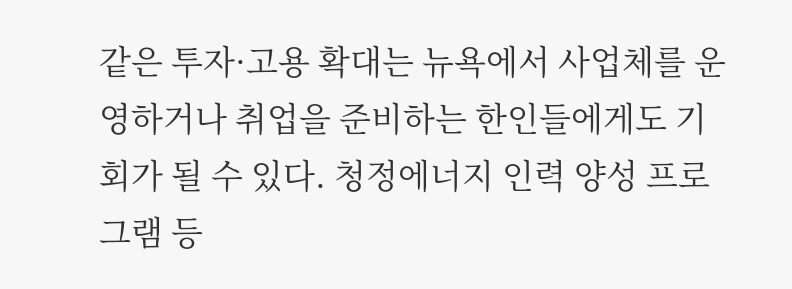같은 투자·고용 확대는 뉴욕에서 사업체를 운영하거나 취업을 준비하는 한인들에게도 기회가 될 수 있다. 청정에너지 인력 양성 프로그램 등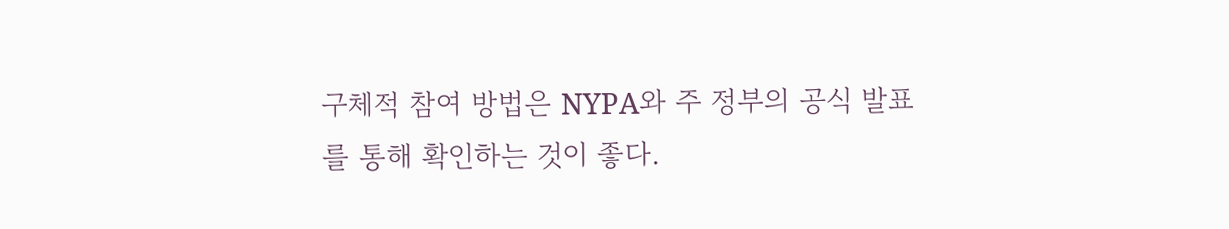구체적 참여 방법은 NYPA와 주 정부의 공식 발표를 통해 확인하는 것이 좋다.